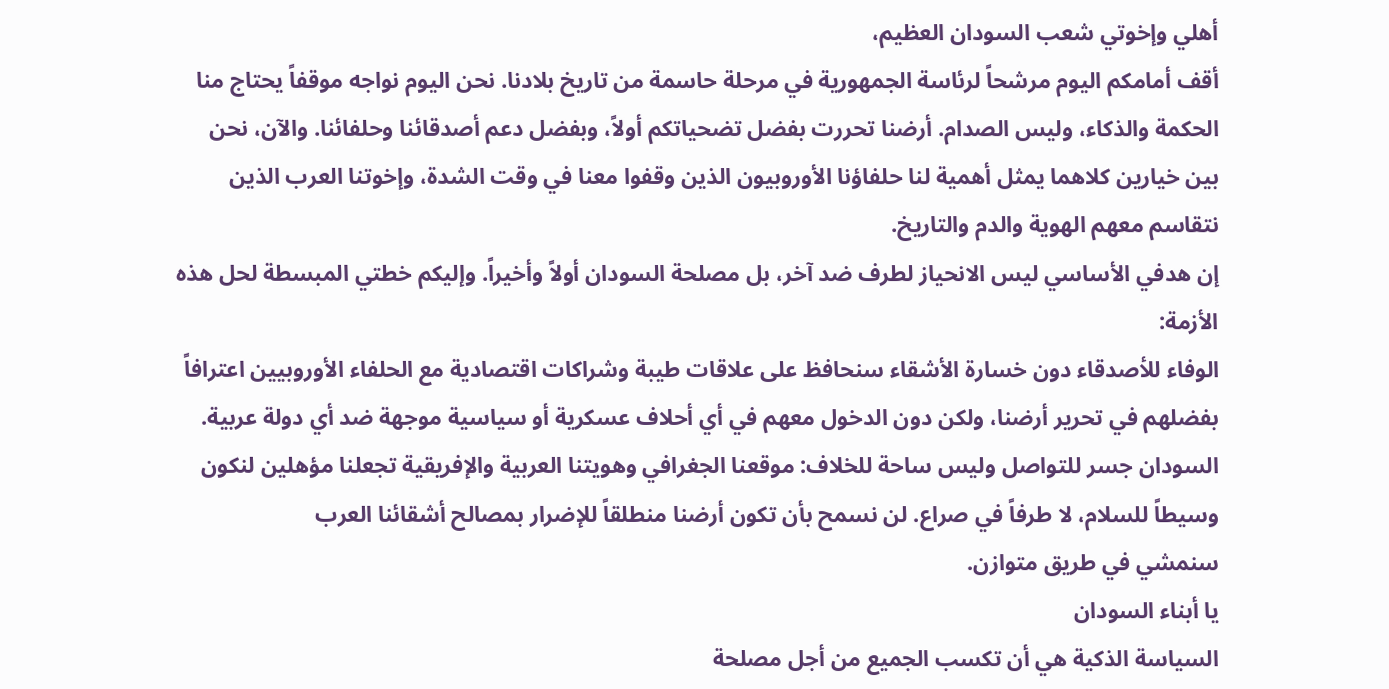أهلي وإخوتي شعب السودان العظيم،
أقف أمامكم اليوم مرشحاً لرئاسة الجمهورية في مرحلة حاسمة من تاريخ بلادنا. نحن اليوم نواجه موقفاً يحتاج منا الحكمة والذكاء، وليس الصدام. أرضنا تحررت بفضل تضحياتكم أولاً، وبفضل دعم أصدقائنا وحلفائنا. والآن، نحن بين خيارين كلاهما يمثل أهمية لنا حلفاؤنا الأوروبيون الذين وقفوا معنا في وقت الشدة، وإخوتنا العرب الذين نتقاسم معهم الهوية والدم والتاريخ.
إن هدفي الأساسي ليس الانحياز لطرف ضد آخر، بل مصلحة السودان أولاً وأخيراً. وإليكم خطتي المبسطة لحل هذه الأزمة:
الوفاء للأصدقاء دون خسارة الأشقاء سنحافظ على علاقات طيبة وشراكات اقتصادية مع الحلفاء الأوروبيين اعترافاً بفضلهم في تحرير أرضنا، ولكن دون الدخول معهم في أي أحلاف عسكرية أو سياسية موجهة ضد أي دولة عربية.
السودان جسر للتواصل وليس ساحة للخلاف: موقعنا الجغرافي وهويتنا العربية والإفريقية تجعلنا مؤهلين لنكون وسيطاً للسلام، لا طرفاً في صراع. لن نسمح بأن تكون أرضنا منطلقاً للإضرار بمصالح أشقائنا العرب
سنمشي في طريق متوازن.
يا أبناء السودان
السياسة الذكية هي أن تكسب الجميع من أجل مصلحة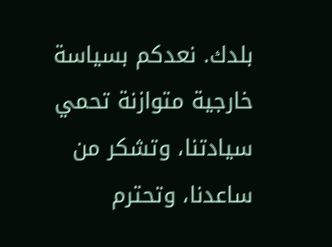بلدك. نعدكم بسياسة خارجية متوازنة تحمي سيادتنا، وتشكر من ساعدنا، وتحترم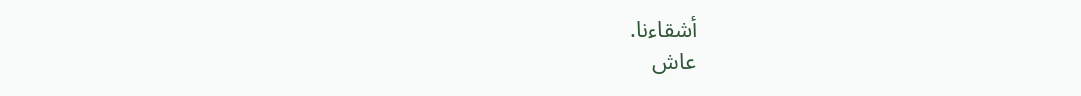أشقاءنا.
عاش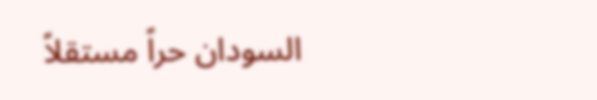السودان حراً مستقلاً